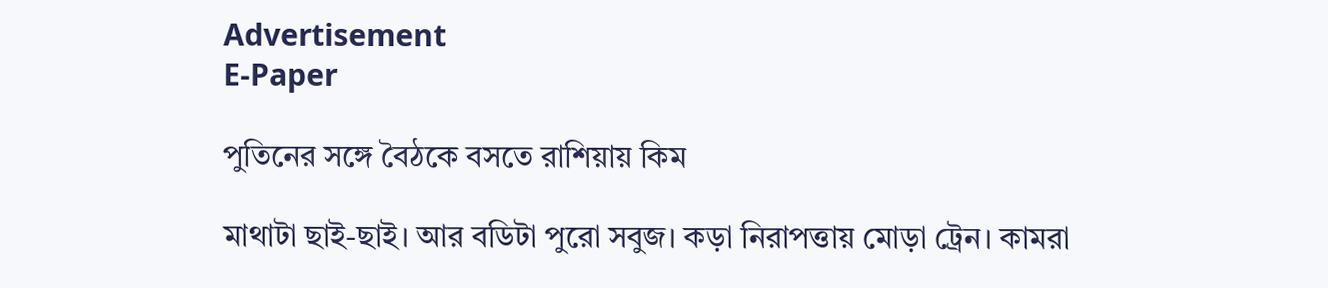Advertisement
E-Paper

পুতিনের সঙ্গে বৈঠকে বসতে রাশিয়ায় কিম

মাথাটা ছাই-ছাই। আর বডিটা পুরো সবুজ। কড়া নিরাপত্তায় মোড়া ট্রেন। কামরা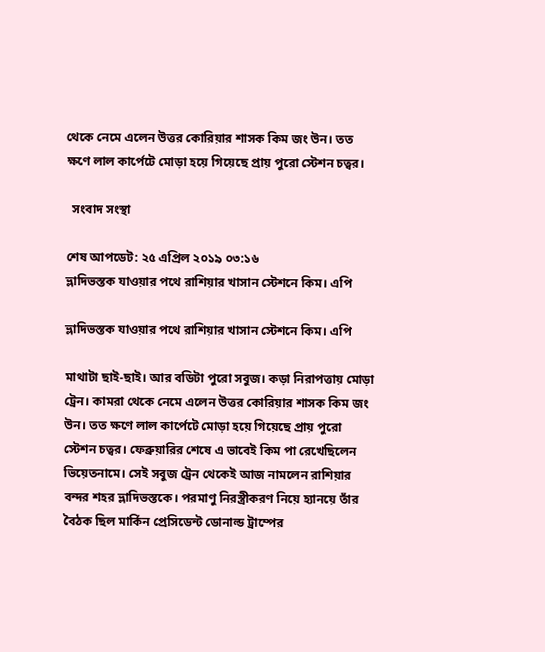থেকে নেমে এলেন উত্তর কোরিয়ার শাসক কিম জং উন। তত ক্ষণে লাল কার্পেটে মোড়া হয়ে গিয়েছে প্রায় পুরো স্টেশন চত্বর।

  সংবাদ সংস্থা

শেষ আপডেট: ২৫ এপ্রিল ২০১৯ ০৩:১৬
ভ্লাদিভস্তক যাওয়ার পথে রাশিয়ার খাসান স্টেশনে কিম। এপি

ভ্লাদিভস্তক যাওয়ার পথে রাশিয়ার খাসান স্টেশনে কিম। এপি

মাথাটা ছাই-ছাই। আর বডিটা পুরো সবুজ। কড়া নিরাপত্তায় মোড়া ট্রেন। কামরা থেকে নেমে এলেন উত্তর কোরিয়ার শাসক কিম জং উন। তত ক্ষণে লাল কার্পেটে মোড়া হয়ে গিয়েছে প্রায় পুরো স্টেশন চত্বর। ফেব্রুয়ারির শেষে এ ভাবেই কিম পা রেখেছিলেন ভিয়েতনামে। সেই সবুজ ট্রেন থেকেই আজ নামলেন রাশিয়ার বন্দর শহর ভ্লাদিভস্তকে। পরমাণু নিরস্ত্রীকরণ নিয়ে হ্যানয়ে তাঁর বৈঠক ছিল মার্কিন প্রেসিডেন্ট ডোনাল্ড ট্রাম্পের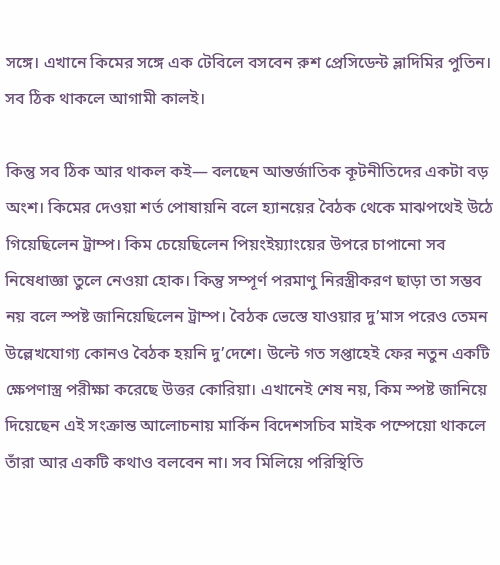সঙ্গে। এখানে কিমের সঙ্গে এক টেবিলে বসবেন রুশ প্রেসিডেন্ট ভ্লাদিমির পুতিন। সব ঠিক থাকলে আগামী কালই।

কিন্তু সব ঠিক আর থাকল কই— বলছেন আন্তর্জাতিক কূটনীতিদের একটা বড় অংশ। কিমের দেওয়া শর্ত পোষায়নি বলে হ্যানয়ের বৈঠক থেকে মাঝপথেই উঠে গিয়েছিলেন ট্রাম্প। কিম চেয়েছিলেন পিয়ংইয়্যাংয়ের উপরে চাপানো সব নিষেধাজ্ঞা তুলে নেওয়া হোক। কিন্তু সম্পূর্ণ পরমাণু নিরস্ত্রীকরণ ছাড়া তা সম্ভব নয় বলে স্পষ্ট জানিয়েছিলেন ট্রাম্প। বৈঠক ভেস্তে যাওয়ার দু’মাস পরেও তেমন উল্লেখযোগ্য কোনও বৈঠক হয়নি দু’দেশে। উল্টে গত সপ্তাহেই ফের নতুন একটি ক্ষেপণাস্ত্র পরীক্ষা করেছে উত্তর কোরিয়া। এখানেই শেষ নয়, কিম স্পষ্ট জানিয়ে দিয়েছেন এই সংক্রান্ত আলোচনায় মার্কিন বিদেশসচিব মাইক পম্পেয়ো থাকলে তাঁরা আর একটি কথাও বলবেন না। সব মিলিয়ে পরিস্থিতি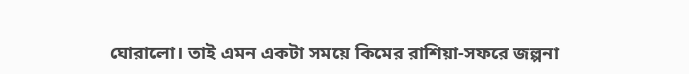ঘোরালো। তাই এমন একটা সময়ে কিমের রাশিয়া-সফরে জল্পনা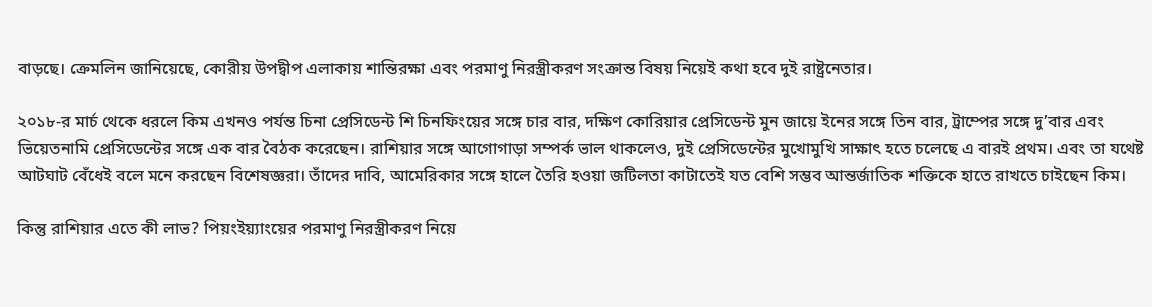বাড়ছে। ক্রেমলিন জানিয়েছে, কোরীয় উপদ্বীপ এলাকায় শান্তিরক্ষা এবং পরমাণু নিরস্ত্রীকরণ সংক্রান্ত বিষয় নিয়েই কথা হবে দুই রাষ্ট্রনেতার।

২০১৮-র মার্চ থেকে ধরলে কিম এখনও পর্যন্ত চিনা প্রেসিডেন্ট শি চিনফিংয়ের সঙ্গে চার বার, দক্ষিণ কোরিয়ার প্রেসিডেন্ট মুন জায়ে ইনের সঙ্গে তিন বার, ট্রাম্পের সঙ্গে দু’বার এবং ভিয়েতনামি প্রেসিডেন্টের সঙ্গে এক বার বৈঠক করেছেন। রাশিয়ার সঙ্গে আগোগাড়া সম্পর্ক ভাল থাকলেও, দুই প্রেসিডেন্টের মুখোমুখি সাক্ষাৎ হতে চলেছে এ বারই প্রথম। এবং তা যথেষ্ট আটঘাট বেঁধেই বলে মনে করছেন বিশেষজ্ঞরা। তাঁদের দাবি, আমেরিকার সঙ্গে হালে তৈরি হওয়া জটিলতা কাটাতেই যত বেশি সম্ভব আন্তর্জাতিক শক্তিকে হাতে রাখতে চাইছেন কিম।

কিন্তু রাশিয়ার এতে কী লাভ? পিয়ংইয়্যাংয়ের পরমাণু নিরস্ত্রীকরণ নিয়ে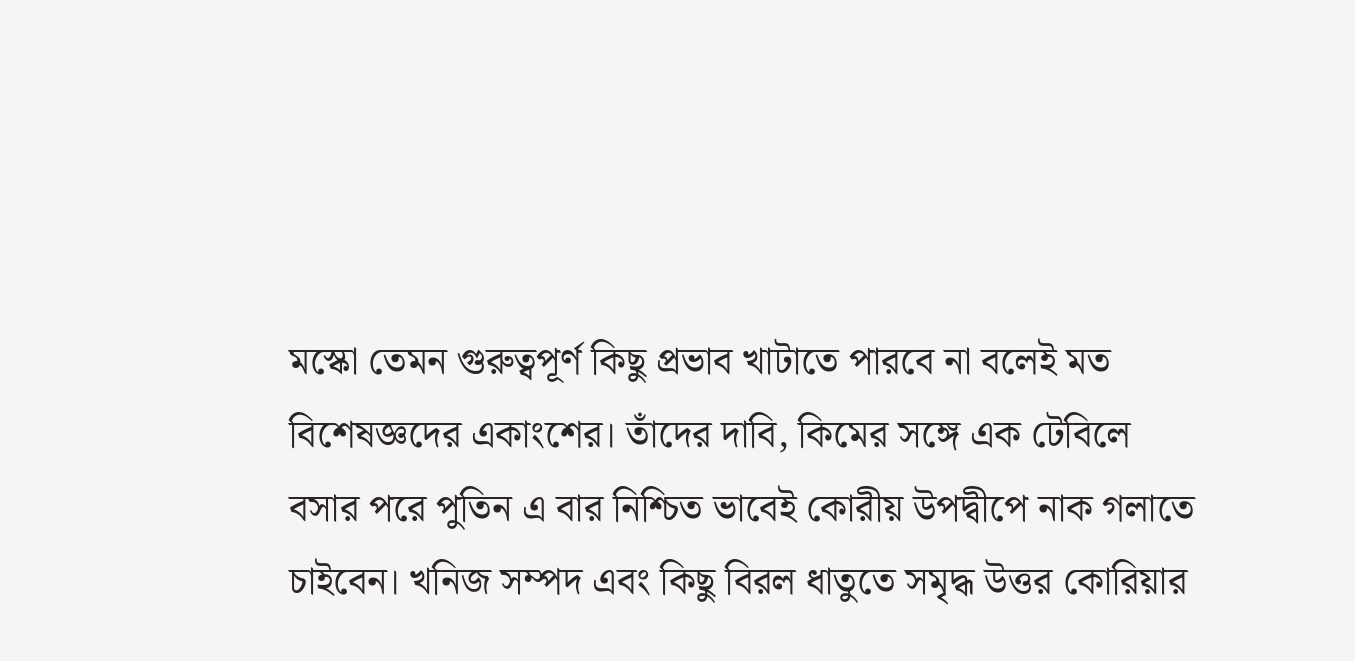মস্কো তেমন গুরুত্বপূর্ণ কিছু প্রভাব খাটাতে পারবে না বলেই মত বিশেষজ্ঞদের একাংশের। তাঁদের দাবি, কিমের সঙ্গে এক টেবিলে বসার পরে পুতিন এ বার নিশ্চিত ভাবেই কোরীয় উপদ্বীপে নাক গলাতে চাইবেন। খনিজ সম্পদ এবং কিছু বিরল ধাতুতে সমৃদ্ধ উত্তর কোরিয়ার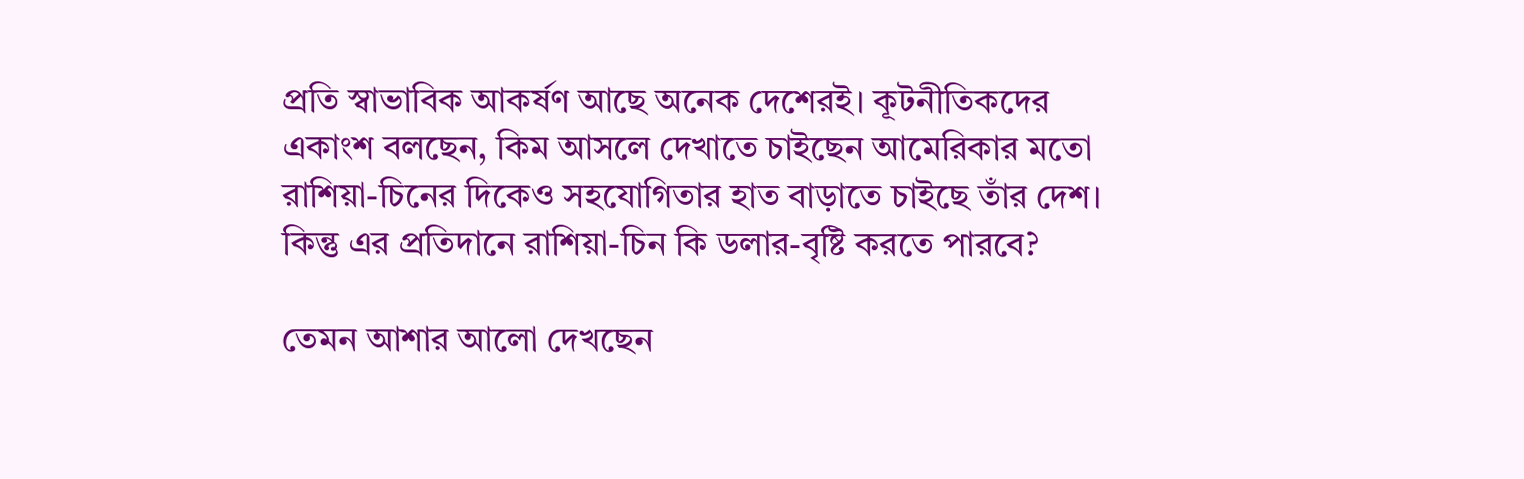প্রতি স্বাভাবিক আকর্ষণ আছে অনেক দেশেরই। কূটনীতিকদের একাংশ বলছেন, কিম আসলে দেখাতে চাইছেন আমেরিকার মতো রাশিয়া-চিনের দিকেও সহযোগিতার হাত বাড়াতে চাইছে তাঁর দেশ। কিন্তু এর প্রতিদানে রাশিয়া-চিন কি ডলার-বৃষ্টি করতে পারবে?

তেমন আশার আলো দেখছেন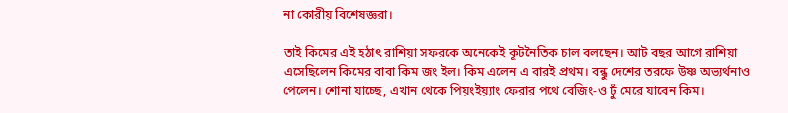না কোরীয় বিশেষজ্ঞরা।

তাই কিমের এই হঠাৎ রাশিয়া সফরকে অনেকেই কূটনৈতিক চাল বলছেন। আট বছর আগে রাশিয়া এসেছিলেন কিমের বাবা কিম জং ইল। কিম এলেন এ বারই প্রথম। বন্ধু দেশের তরফে উষ্ণ অভ্যর্থনাও পেলেন। শোনা যাচ্ছে, এখান থেকে পিয়ংইয়্যাং ফেরার পথে বেজিং-ও ঢুঁ মেরে যাবেন কিম।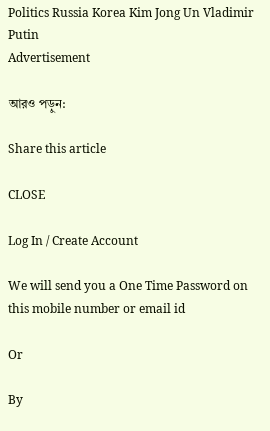Politics Russia Korea Kim Jong Un Vladimir Putin
Advertisement

আরও পড়ুন:

Share this article

CLOSE

Log In / Create Account

We will send you a One Time Password on this mobile number or email id

Or

By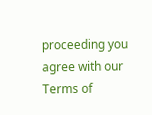proceeding you agree with our Terms of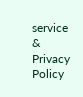service & Privacy Policy